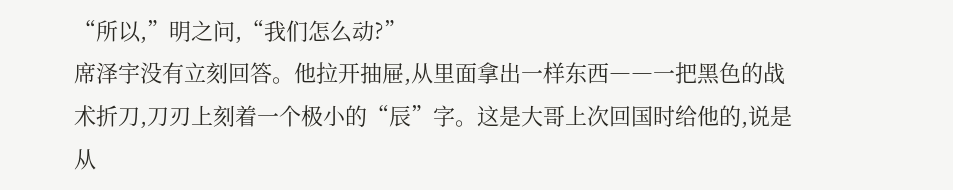“所以,”明之问,“我们怎么动?”
席泽宇没有立刻回答。他拉开抽屉,从里面拿出一样东西――一把黑色的战术折刀,刀刃上刻着一个极小的“辰”字。这是大哥上次回国时给他的,说是从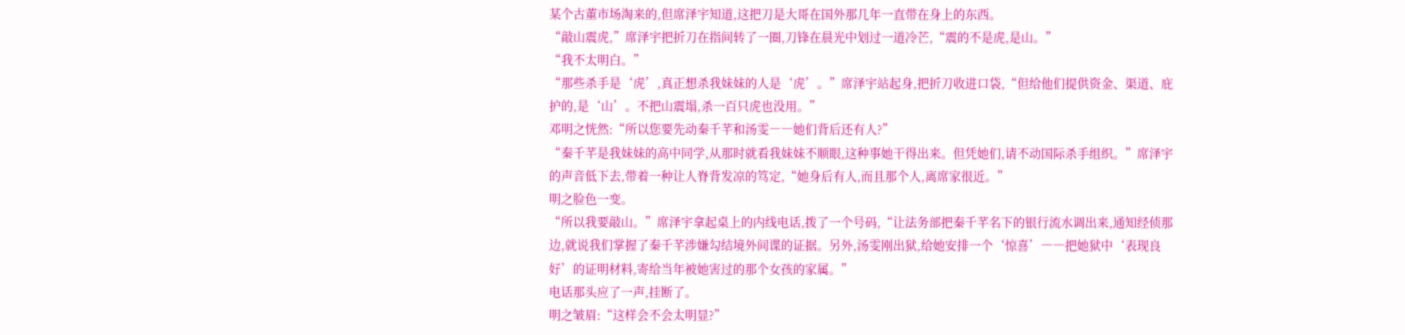某个古董市场淘来的,但席泽宇知道,这把刀是大哥在国外那几年一直带在身上的东西。
“敲山震虎,”席泽宇把折刀在指间转了一圈,刀锋在晨光中划过一道冷芒,“震的不是虎,是山。”
“我不太明白。”
“那些杀手是‘虎’,真正想杀我妹妹的人是‘虎’。”席泽宇站起身,把折刀收进口袋,“但给他们提供资金、渠道、庇护的,是‘山’。不把山震塌,杀一百只虎也没用。”
邓明之恍然:“所以您要先动秦千芊和汤雯――她们背后还有人?”
“秦千芊是我妹妹的高中同学,从那时就看我妹妹不顺眼,这种事她干得出来。但凭她们,请不动国际杀手组织。”席泽宇的声音低下去,带着一种让人脊背发凉的笃定,“她身后有人,而且那个人,离席家很近。”
明之脸色一变。
“所以我要敲山。”席泽宇拿起桌上的内线电话,拨了一个号码,“让法务部把秦千芊名下的银行流水调出来,通知经侦那边,就说我们掌握了秦千芊涉嫌勾结境外间谍的证据。另外,汤雯刚出狱,给她安排一个‘惊喜’――把她狱中‘表现良好’的证明材料,寄给当年被她害过的那个女孩的家属。”
电话那头应了一声,挂断了。
明之皱眉:“这样会不会太明显?”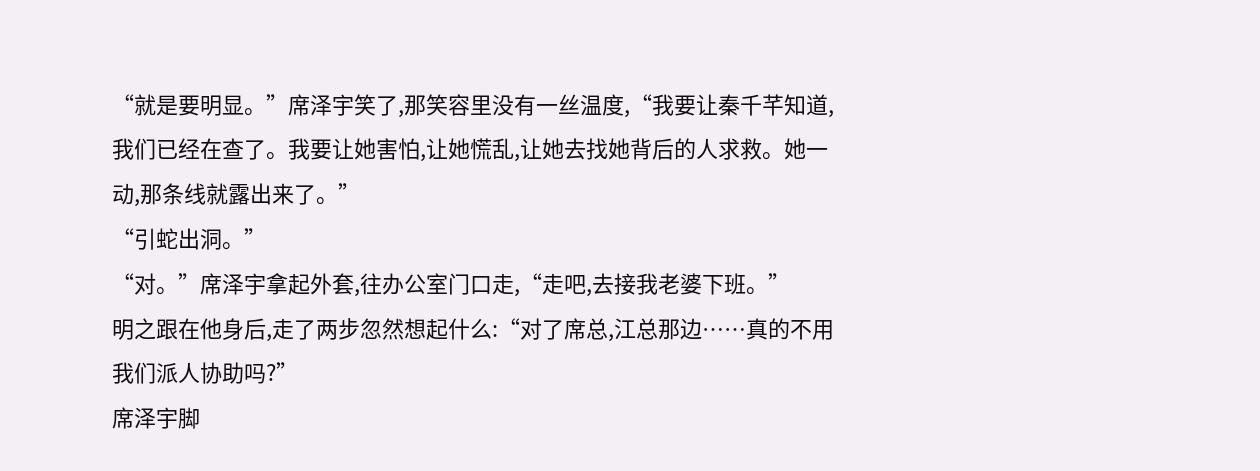“就是要明显。”席泽宇笑了,那笑容里没有一丝温度,“我要让秦千芊知道,我们已经在查了。我要让她害怕,让她慌乱,让她去找她背后的人求救。她一动,那条线就露出来了。”
“引蛇出洞。”
“对。”席泽宇拿起外套,往办公室门口走,“走吧,去接我老婆下班。”
明之跟在他身后,走了两步忽然想起什么:“对了席总,江总那边……真的不用我们派人协助吗?”
席泽宇脚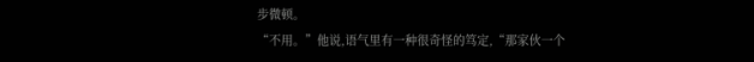步微顿。
“不用。”他说,语气里有一种很奇怪的笃定,“那家伙一个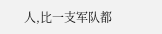人,比一支军队都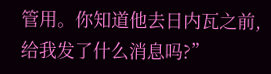管用。你知道他去日内瓦之前,给我发了什么消息吗?”